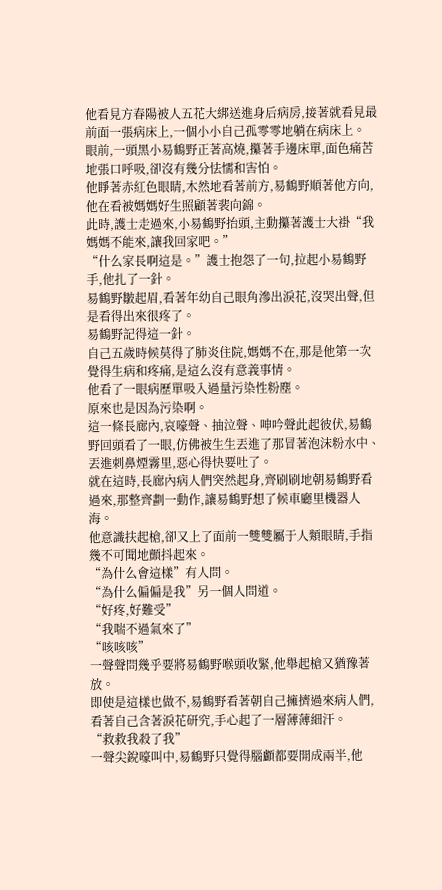他看見方春陽被人五花大綁送進身后病房,接著就看見最前面一張病床上,一個小小自己孤零零地躺在病床上。
眼前,一頭黑小易鶴野正著高燒,攥著手邊床單,面色痛苦地張口呼吸,卻沒有幾分怯懦和害怕。
他睜著赤紅色眼睛,木然地看著前方,易鶴野順著他方向,他在看被媽媽好生照顧著裴向錦。
此時,護士走過來,小易鶴野抬頭,主動攥著護士大褂“我媽媽不能來,讓我回家吧。”
“什么家長啊這是。”護士抱怨了一句,拉起小易鶴野手,他扎了一針。
易鶴野皺起眉,看著年幼自己眼角滲出淚花,沒哭出聲,但是看得出來很疼了。
易鶴野記得這一針。
自己五歲時候莫得了肺炎住院,媽媽不在,那是他第一次覺得生病和疼痛,是這么沒有意義事情。
他看了一眼病歷單吸入過量污染性粉塵。
原來也是因為污染啊。
這一條長廊內,哀嚎聲、抽泣聲、呻吟聲此起彼伏,易鶴野回頭看了一眼,仿佛被生生丟進了那冒著泡沫粉水中、丟進刺鼻煙霧里,惡心得快要吐了。
就在這時,長廊內病人們突然起身,齊刷刷地朝易鶴野看過來,那整齊劃一動作,讓易鶴野想了候車廳里機器人海。
他意識扶起槍,卻又上了面前一雙雙屬于人類眼睛,手指幾不可聞地顫抖起來。
“為什么會這樣”有人問。
“為什么偏偏是我”另一個人問道。
“好疼,好難受”
“我喘不過氣來了”
“咳咳咳”
一聲聲問幾乎要將易鶴野喉頭收緊,他舉起槍又猶豫著放。
即使是這樣也做不,易鶴野看著朝自己擁擠過來病人們,看著自己含著淚花研究,手心起了一層薄薄細汗。
“救救我殺了我”
一聲尖銳嚎叫中,易鶴野只覺得腦顱都要開成兩半,他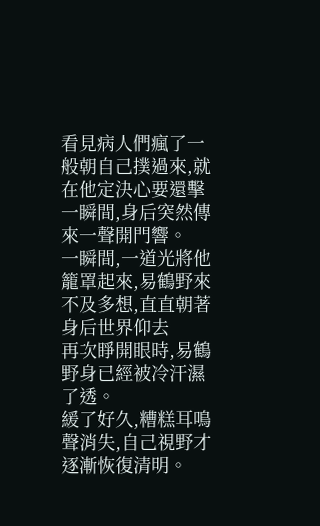看見病人們瘋了一般朝自己撲過來,就在他定決心要還擊一瞬間,身后突然傳來一聲開門響。
一瞬間,一道光將他籠罩起來,易鶴野來不及多想,直直朝著身后世界仰去
再次睜開眼時,易鶴野身已經被冷汗濕了透。
緩了好久,糟糕耳鳴聲消失,自己視野才逐漸恢復清明。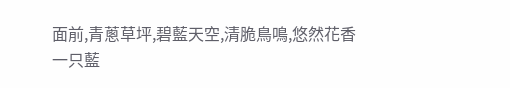面前,青蔥草坪,碧藍天空,清脆鳥鳴,悠然花香
一只藍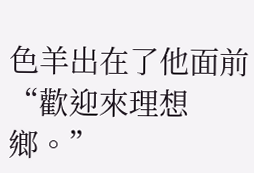色羊出在了他面前
“歡迎來理想鄉。”